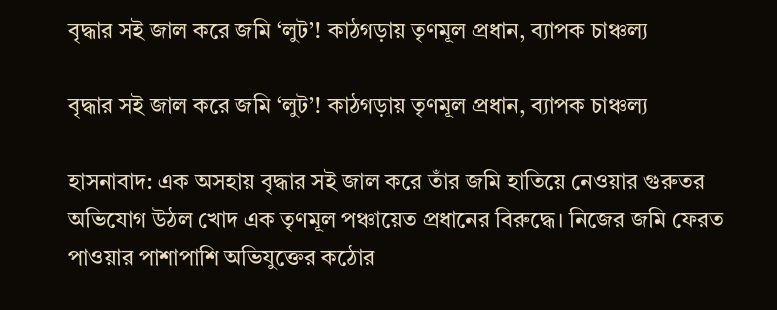বৃদ্ধার সই জাল করে জমি ‘লুট’! কাঠগড়ায় তৃণমূল প্রধান, ব্যাপক চাঞ্চল্য

বৃদ্ধার সই জাল করে জমি ‘লুট’! কাঠগড়ায় তৃণমূল প্রধান, ব্যাপক চাঞ্চল্য

হাসনাবাদ: এক অসহায় বৃদ্ধার সই জাল করে তাঁর জমি হাতিয়ে নেওয়ার গুরুতর অভিযোগ উঠল খোদ এক তৃণমূল পঞ্চায়েত প্রধানের বিরুদ্ধে। নিজের জমি ফেরত পাওয়ার পাশাপাশি অভিযুক্তের কঠোর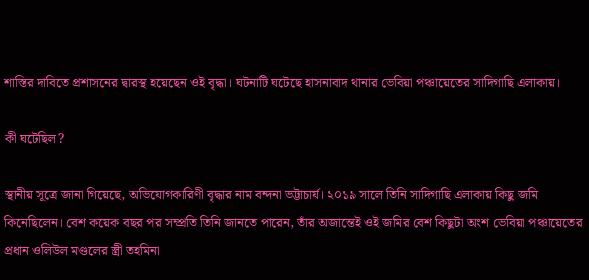শাস্তির দাবিতে প্রশাসনের দ্বারস্থ হয়েছেন ওই বৃদ্ধা। ঘটনাটি ঘটেছে হাসনাবাদ থানার ভেবিয়া পঞ্চায়েতের সাদিগাছি এলাকায়।

কী ঘটেছিল?

স্থানীয় সূত্রে জানা গিয়েছে, অভিযোগকারিণী বৃদ্ধার নাম বন্দনা ভট্টাচার্য। ২০১৯ সালে তিনি সাদিগাছি এলাকায় কিছু জমি কিনেছিলেন। বেশ কয়েক বছর পর সম্প্রতি তিনি জানতে পারেন, তাঁর অজান্তেই ওই জমির বেশ কিছুটা অংশ ভেবিয়া পঞ্চায়েতের প্রধান ওলিউল মণ্ডলের স্ত্রী তহমিনা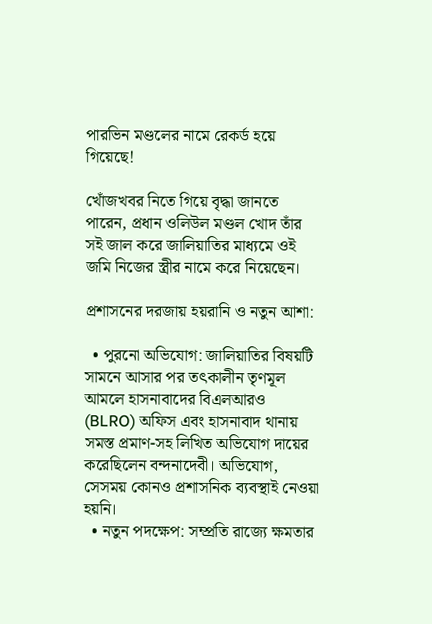পারভিন মণ্ডলের নামে রেকর্ড হয়ে গিয়েছে!

খোঁজখবর নিতে গিয়ে বৃদ্ধা জানতে পারেন, প্রধান ওলিউল মণ্ডল খোদ তাঁর সই জাল করে জালিয়াতির মাধ্যমে ওই জমি নিজের স্ত্রীর নামে করে নিয়েছেন।

প্রশাসনের দরজায় হয়রানি ও নতুন আশা:

  • পুরনো অভিযোগ: জালিয়াতির বিষয়টি সামনে আসার পর তৎকালীন তৃণমূল আমলে হাসনাবাদের বিএলআরও (BLRO) অফিস এবং হাসনাবাদ থানায় সমস্ত প্রমাণ-সহ লিখিত অভিযোগ দায়ের করেছিলেন বন্দনাদেবী। অভিযোগ, সেসময় কোনও প্রশাসনিক ব্যবস্থাই নেওয়া হয়নি।
  • নতুন পদক্ষেপ: সম্প্রতি রাজ্যে ক্ষমতার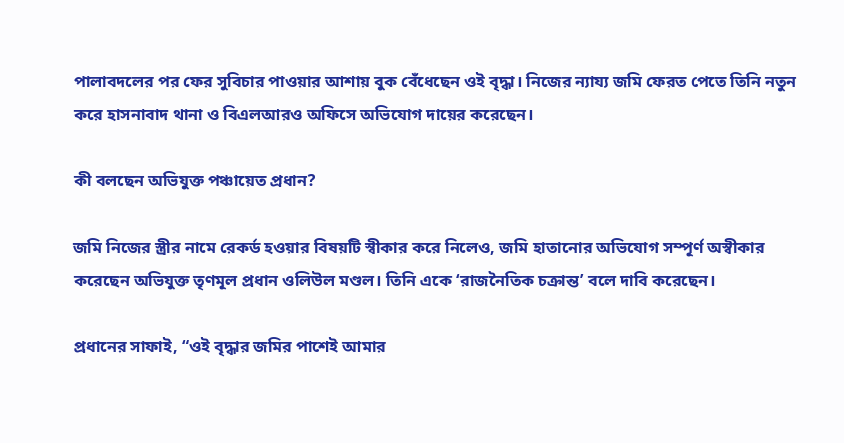পালাবদলের পর ফের সুবিচার পাওয়ার আশায় বুক বেঁধেছেন ওই বৃদ্ধা। নিজের ন্যায্য জমি ফেরত পেতে তিনি নতুন করে হাসনাবাদ থানা ও বিএলআরও অফিসে অভিযোগ দায়ের করেছেন।

কী বলছেন অভিযুক্ত পঞ্চায়েত প্রধান?

জমি নিজের স্ত্রীর নামে রেকর্ড হওয়ার বিষয়টি স্বীকার করে নিলেও, জমি হাতানোর অভিযোগ সম্পূর্ণ অস্বীকার করেছেন অভিযুক্ত তৃণমূল প্রধান ওলিউল মণ্ডল। তিনি একে ‘রাজনৈতিক চক্রান্ত’ বলে দাবি করেছেন।

প্রধানের সাফাই, “ওই বৃদ্ধার জমির পাশেই আমার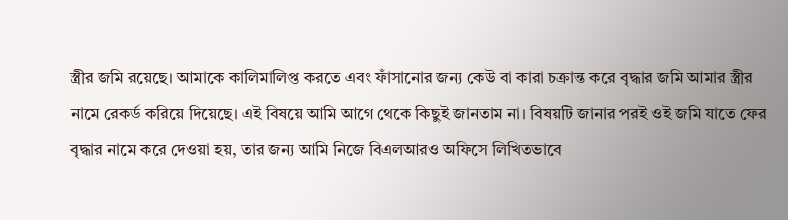স্ত্রীর জমি রয়েছে। আমাকে কালিমালিপ্ত করতে এবং ফাঁসানোর জন্য কেউ বা কারা চক্রান্ত করে বৃদ্ধার জমি আমার স্ত্রীর নামে রেকর্ড করিয়ে দিয়েছে। এই বিষয়ে আমি আগে থেকে কিছুই জানতাম না। বিষয়টি জানার পরই ওই জমি যাতে ফের বৃদ্ধার নামে করে দেওয়া হয়, তার জন্য আমি নিজে বিএলআরও অফিসে লিখিতভাবে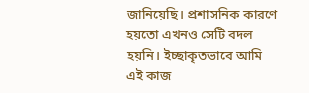জানিয়েছি। প্রশাসনিক কারণে হয়তো এখনও সেটি বদল হয়নি। ইচ্ছাকৃতভাবে আমি এই কাজ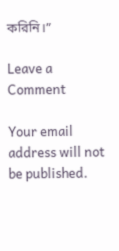করিনি।”

Leave a Comment

Your email address will not be published.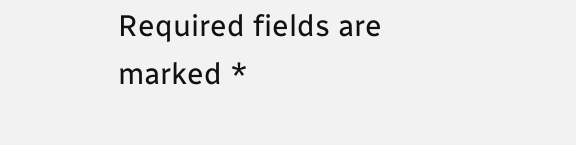Required fields are marked *